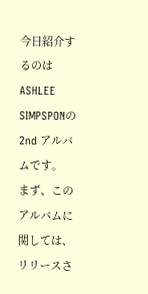今日紹介するのはASHLEE SIMPSPONの2nd アルバムです。
まず、このアルバムに関しては、リリースさ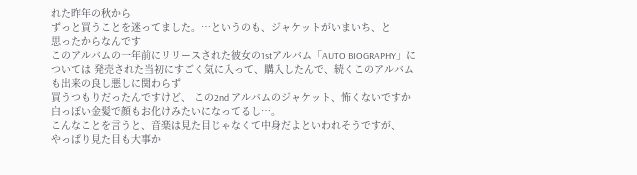れた昨年の秋から
ずっと買うことを迷ってました。…というのも、ジャケットがいまいち、と
思ったからなんです
このアルバムの一年前にリリースされた彼女の1stアルバム「AUTO BIOGRAPHY」については 発売された当初にすごく気に入って、購入したんで、続くこのアルバムも出来の良し悪しに関わらず
買うつもりだったんですけど、 この2nd アルバムのジャケット、怖くないですか
白っぽい金髪で顔もお化けみたいになってるし…。
こんなことを言うと、音楽は見た目じゃなくて中身だよといわれそうですが、
やっぱり見た目も大事か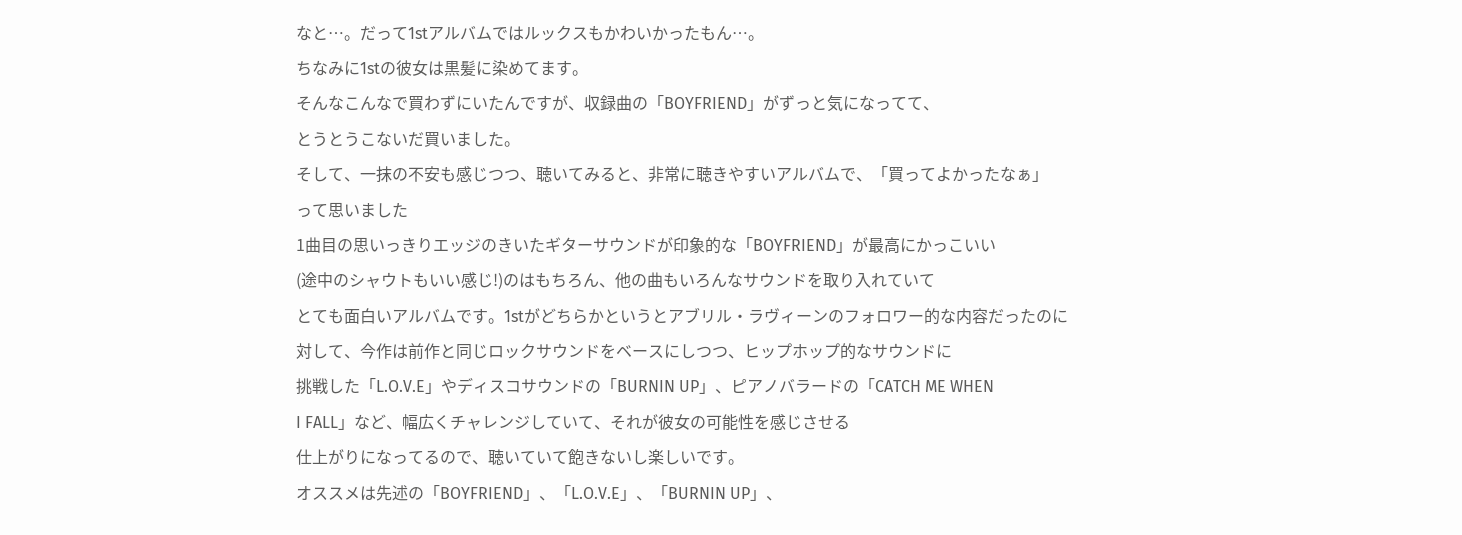なと…。だって1stアルバムではルックスもかわいかったもん…。
ちなみに1stの彼女は黒髪に染めてます。
そんなこんなで買わずにいたんですが、収録曲の「BOYFRIEND」がずっと気になってて、
とうとうこないだ買いました。
そして、一抹の不安も感じつつ、聴いてみると、非常に聴きやすいアルバムで、「買ってよかったなぁ」
って思いました
1曲目の思いっきりエッジのきいたギターサウンドが印象的な「BOYFRIEND」が最高にかっこいい
(途中のシャウトもいい感じ!)のはもちろん、他の曲もいろんなサウンドを取り入れていて
とても面白いアルバムです。1stがどちらかというとアブリル・ラヴィーンのフォロワー的な内容だったのに
対して、今作は前作と同じロックサウンドをベースにしつつ、ヒップホップ的なサウンドに
挑戦した「L.O.V.E」やディスコサウンドの「BURNIN UP」、ピアノバラードの「CATCH ME WHEN
I FALL」など、幅広くチャレンジしていて、それが彼女の可能性を感じさせる
仕上がりになってるので、聴いていて飽きないし楽しいです。
オススメは先述の「BOYFRIEND」、「L.O.V.E」、「BURNIN UP」、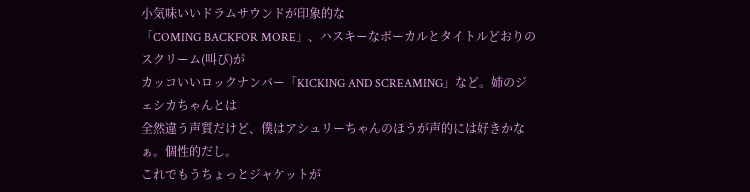小気味いいドラムサウンドが印象的な
「COMING BACKFOR MORE」、ハスキーなボーカルとタイトルどおりのスクリーム(叫び)が
カッコいいロックナンバー「KICKING AND SCREAMING」など。姉のジェシカちゃんとは
全然違う声質だけど、僕はアシュリーちゃんのほうが声的には好きかなぁ。個性的だし。
これでもうちょっとジャケットが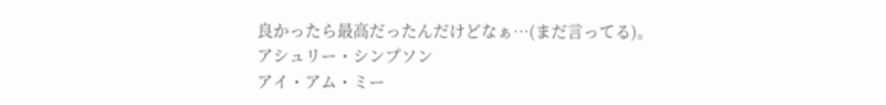良かったら最高だったんだけどなぁ…(まだ言ってる)。
アシュリー・シンプソン
アイ・アム・ミー